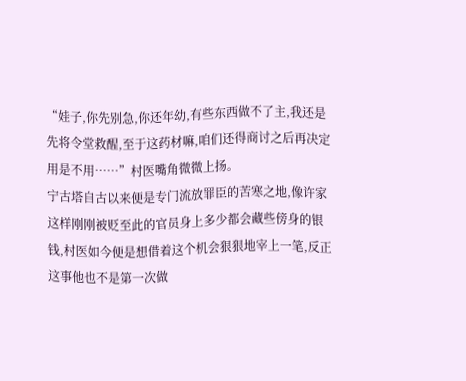“娃子,你先别急,你还年幼,有些东西做不了主,我还是先将令堂救醒,至于这药材嘛,咱们还得商讨之后再决定用是不用……”村医嘴角微微上扬。
宁古塔自古以来便是专门流放罪臣的苦寒之地,像许家这样刚刚被贬至此的官员身上多少都会藏些傍身的银钱,村医如今便是想借着这个机会狠狠地宰上一笔,反正这事他也不是第一次做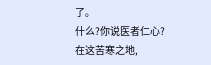了。
什么?你说医者仁心?
在这苦寒之地,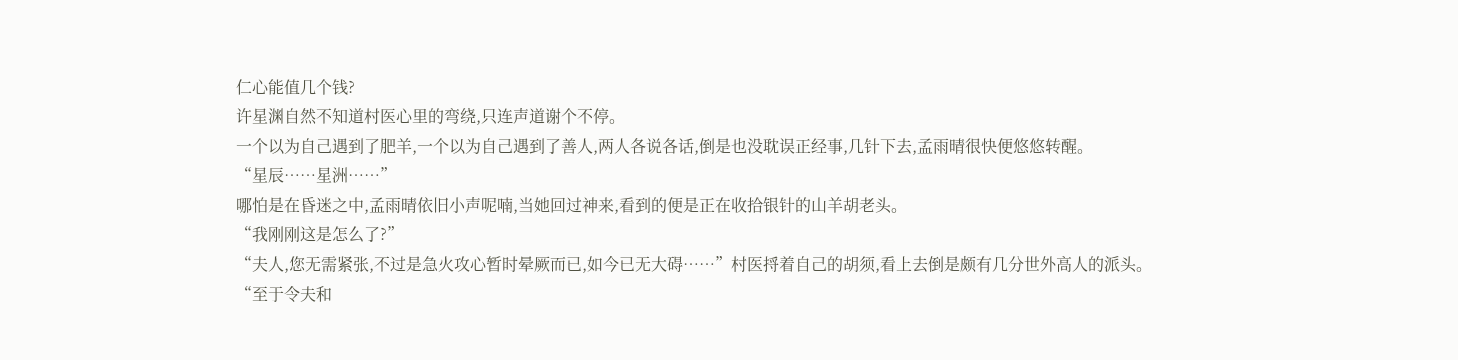仁心能值几个钱?
许星渊自然不知道村医心里的弯绕,只连声道谢个不停。
一个以为自己遇到了肥羊,一个以为自己遇到了善人,两人各说各话,倒是也没耽误正经事,几针下去,孟雨晴很快便悠悠转醒。
“星辰……星洲……”
哪怕是在昏迷之中,孟雨晴依旧小声呢喃,当她回过神来,看到的便是正在收拾银针的山羊胡老头。
“我刚刚这是怎么了?”
“夫人,您无需紧张,不过是急火攻心暂时晕厥而已,如今已无大碍……”村医捋着自己的胡须,看上去倒是颇有几分世外高人的派头。
“至于令夫和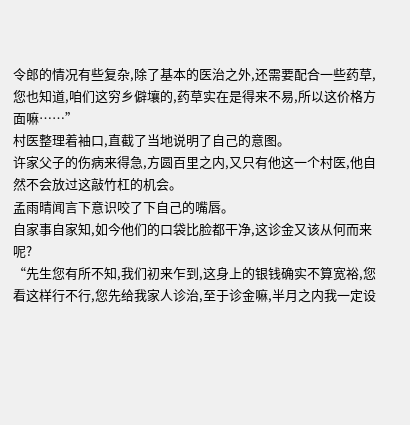令郎的情况有些复杂,除了基本的医治之外,还需要配合一些药草,您也知道,咱们这穷乡僻壤的,药草实在是得来不易,所以这价格方面嘛……”
村医整理着袖口,直截了当地说明了自己的意图。
许家父子的伤病来得急,方圆百里之内,又只有他这一个村医,他自然不会放过这敲竹杠的机会。
孟雨晴闻言下意识咬了下自己的嘴唇。
自家事自家知,如今他们的口袋比脸都干净,这诊金又该从何而来呢?
“先生您有所不知,我们初来乍到,这身上的银钱确实不算宽裕,您看这样行不行,您先给我家人诊治,至于诊金嘛,半月之内我一定设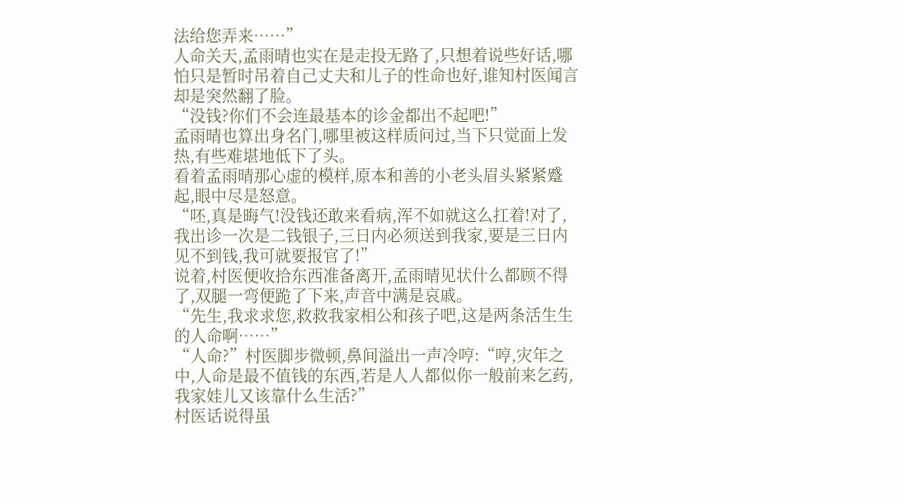法给您弄来……”
人命关天,孟雨晴也实在是走投无路了,只想着说些好话,哪怕只是暂时吊着自己丈夫和儿子的性命也好,谁知村医闻言却是突然翻了脸。
“没钱?你们不会连最基本的诊金都出不起吧!”
孟雨晴也算出身名门,哪里被这样质问过,当下只觉面上发热,有些难堪地低下了头。
看着孟雨晴那心虚的模样,原本和善的小老头眉头紧紧蹙起,眼中尽是怒意。
“呸,真是晦气!没钱还敢来看病,浑不如就这么扛着!对了,我出诊一次是二钱银子,三日内必须送到我家,要是三日内见不到钱,我可就要报官了!”
说着,村医便收拾东西准备离开,孟雨晴见状什么都顾不得了,双腿一弯便跪了下来,声音中满是哀戚。
“先生,我求求您,救救我家相公和孩子吧,这是两条活生生的人命啊……”
“人命?”村医脚步微顿,鼻间溢出一声冷哼:“哼,灾年之中,人命是最不值钱的东西,若是人人都似你一般前来乞药,我家娃儿又该靠什么生活?”
村医话说得虽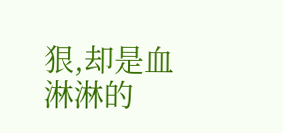狠,却是血淋淋的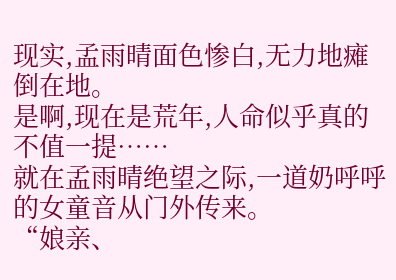现实,孟雨晴面色惨白,无力地瘫倒在地。
是啊,现在是荒年,人命似乎真的不值一提……
就在孟雨晴绝望之际,一道奶呼呼的女童音从门外传来。
“娘亲、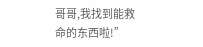哥哥,我找到能救命的东西啦!”